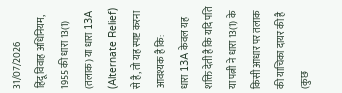31/07/2026
हिंदू विवाह अधिनियम, 1955 की धारा 13(1) (तलाक) या धारा 13A (Alternate Relief) से है, तो यह स्पष्ट करना आवश्यक है कि:
धारा 13A केवल यह शक्ति देती है कि यदि पति या पत्नी ने धारा 13(1) के किसी आधार पर तलाक की याचिका दायर की है (कुछ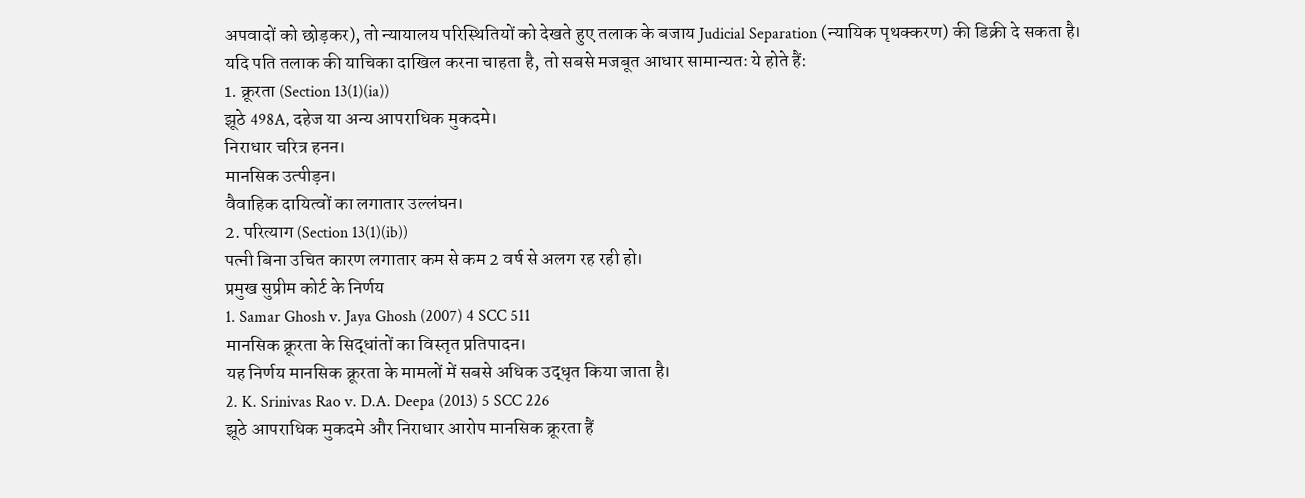अपवादों को छोड़कर), तो न्यायालय परिस्थितियों को देखते हुए तलाक के बजाय Judicial Separation (न्यायिक पृथक्करण) की डिक्री दे सकता है।
यदि पति तलाक की याचिका दाखिल करना चाहता है, तो सबसे मजबूत आधार सामान्यतः ये होते हैं:
1. क्रूरता (Section 13(1)(ia))
झूठे 498A, दहेज या अन्य आपराधिक मुकदमे।
निराधार चरित्र हनन।
मानसिक उत्पीड़न।
वैवाहिक दायित्वों का लगातार उल्लंघन।
2. परित्याग (Section 13(1)(ib))
पत्नी बिना उचित कारण लगातार कम से कम 2 वर्ष से अलग रह रही हो।
प्रमुख सुप्रीम कोर्ट के निर्णय
1. Samar Ghosh v. Jaya Ghosh (2007) 4 SCC 511
मानसिक क्रूरता के सिद्धांतों का विस्तृत प्रतिपादन।
यह निर्णय मानसिक क्रूरता के मामलों में सबसे अधिक उद्धृत किया जाता है।
2. K. Srinivas Rao v. D.A. Deepa (2013) 5 SCC 226
झूठे आपराधिक मुकदमे और निराधार आरोप मानसिक क्रूरता हैं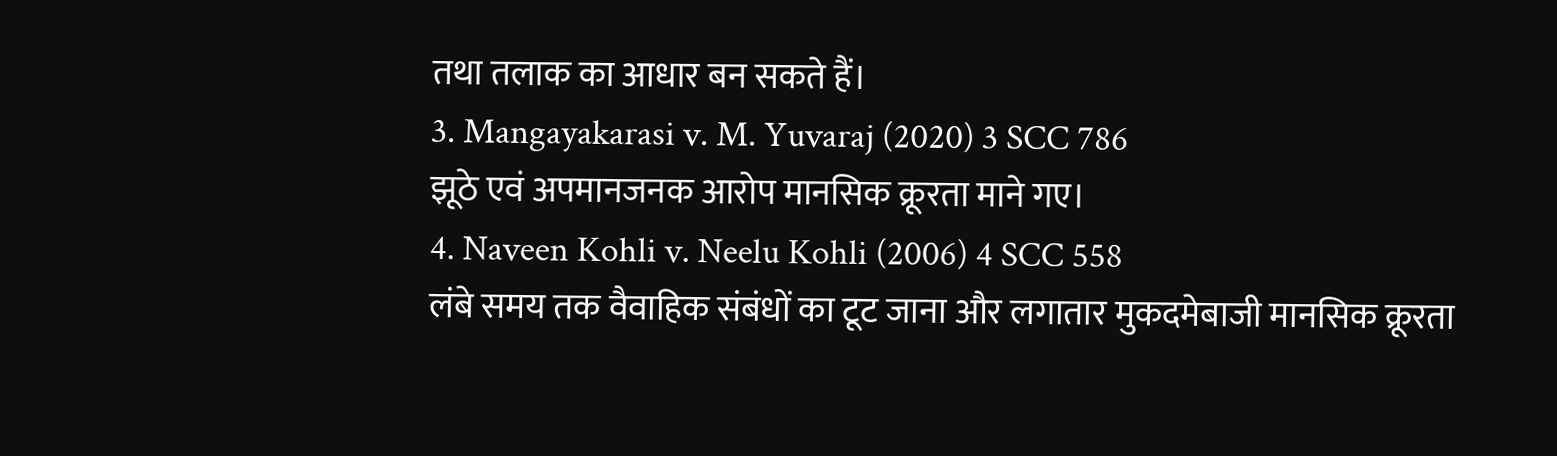तथा तलाक का आधार बन सकते हैं।
3. Mangayakarasi v. M. Yuvaraj (2020) 3 SCC 786
झूठे एवं अपमानजनक आरोप मानसिक क्रूरता माने गए।
4. Naveen Kohli v. Neelu Kohli (2006) 4 SCC 558
लंबे समय तक वैवाहिक संबंधों का टूट जाना और लगातार मुकदमेबाजी मानसिक क्रूरता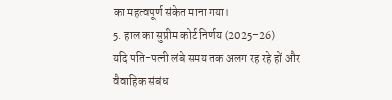का महत्वपूर्ण संकेत माना गया।
5. हाल का सुप्रीम कोर्ट निर्णय (2025–26)
यदि पति-पत्नी लंबे समय तक अलग रह रहे हों और वैवाहिक संबंध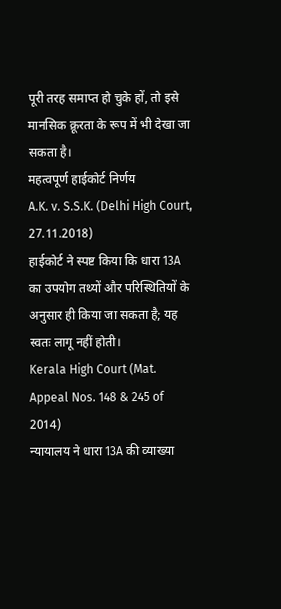पूरी तरह समाप्त हो चुके हों, तो इसे मानसिक क्रूरता के रूप में भी देखा जा सकता है।
महत्वपूर्ण हाईकोर्ट निर्णय
A.K. v. S.S.K. (Delhi High Court, 27.11.2018)
हाईकोर्ट ने स्पष्ट किया कि धारा 13A का उपयोग तथ्यों और परिस्थितियों के अनुसार ही किया जा सकता है; यह स्वतः लागू नहीं होती।
Kerala High Court (Mat. Appeal Nos. 148 & 245 of 2014)
न्यायालय ने धारा 13A की व्याख्या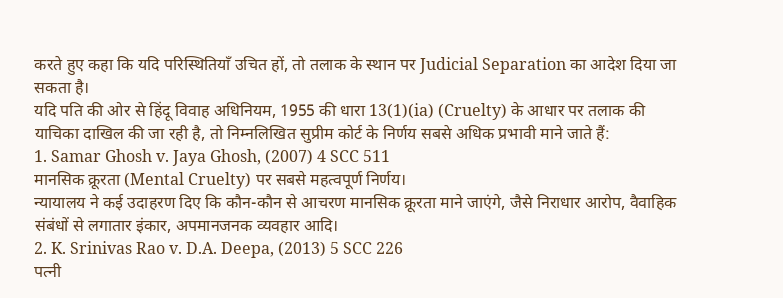करते हुए कहा कि यदि परिस्थितियाँ उचित हों, तो तलाक के स्थान पर Judicial Separation का आदेश दिया जा सकता है।
यदि पति की ओर से हिंदू विवाह अधिनियम, 1955 की धारा 13(1)(ia) (Cruelty) के आधार पर तलाक की याचिका दाखिल की जा रही है, तो निम्नलिखित सुप्रीम कोर्ट के निर्णय सबसे अधिक प्रभावी माने जाते हैं:
1. Samar Ghosh v. Jaya Ghosh, (2007) 4 SCC 511
मानसिक क्रूरता (Mental Cruelty) पर सबसे महत्वपूर्ण निर्णय।
न्यायालय ने कई उदाहरण दिए कि कौन-कौन से आचरण मानसिक क्रूरता माने जाएंगे, जैसे निराधार आरोप, वैवाहिक संबंधों से लगातार इंकार, अपमानजनक व्यवहार आदि।
2. K. Srinivas Rao v. D.A. Deepa, (2013) 5 SCC 226
पत्नी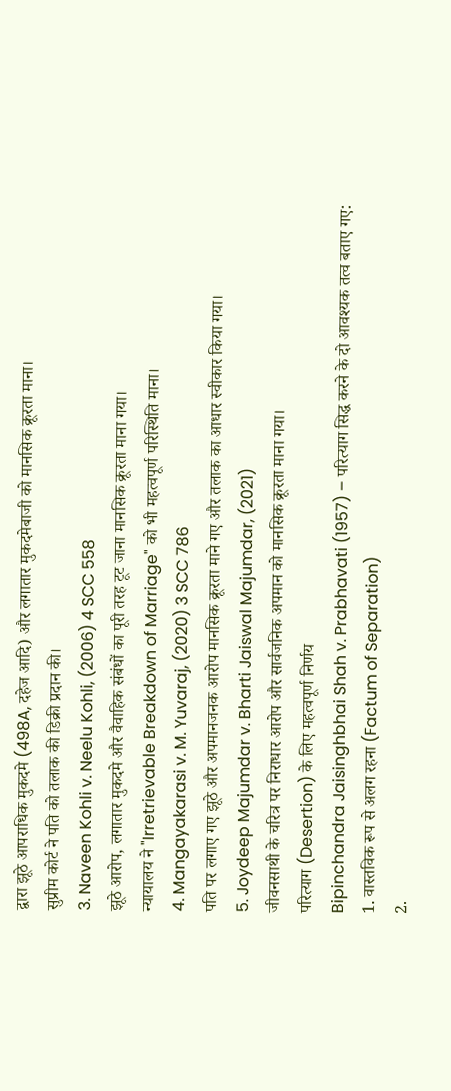द्वारा झूठे आपराधिक मुकदमे (498A, दहेज आदि) और लगातार मुकदमेबाजी को मानसिक क्रूरता माना।
सुप्रीम कोर्ट ने पति को तलाक की डिक्री प्रदान की।
3. Naveen Kohli v. Neelu Kohli, (2006) 4 SCC 558
झूठे आरोप, लगातार मुकदमे और वैवाहिक संबंधों का पूरी तरह टूट जाना मानसिक क्रूरता माना गया।
न्यायालय ने "Irretrievable Breakdown of Marriage" को भी महत्वपूर्ण परिस्थिति माना।
4. Mangayakarasi v. M. Yuvaraj, (2020) 3 SCC 786
पति पर लगाए गए झूठे और अपमानजनक आरोप मानसिक क्रूरता माने गए और तलाक का आधार स्वीकार किया गया।
5. Joydeep Majumdar v. Bharti Jaiswal Majumdar, (2021)
जीवनसाथी के चरित्र पर निराधार आरोप और सार्वजनिक अपमान को मानसिक क्रूरता माना गया।
परित्याग (Desertion) के लिए महत्वपूर्ण निर्णय
Bipinchandra Jaisinghbhai Shah v. Prabhavati (1957) – परित्याग सिद्ध करने के दो आवश्यक तत्व बताए गए:
1. वास्तविक रूप से अलग रहना (Factum of Separation)
2.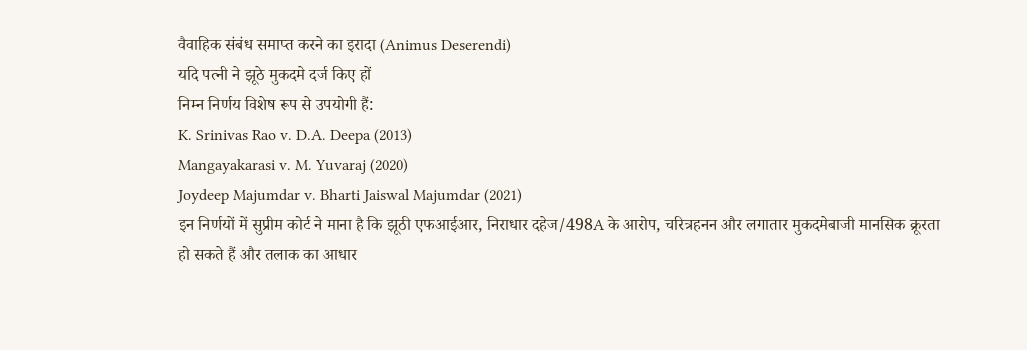वैवाहिक संबंध समाप्त करने का इरादा (Animus Deserendi)
यदि पत्नी ने झूठे मुकदमे दर्ज किए हों
निम्न निर्णय विशेष रूप से उपयोगी हैं:
K. Srinivas Rao v. D.A. Deepa (2013)
Mangayakarasi v. M. Yuvaraj (2020)
Joydeep Majumdar v. Bharti Jaiswal Majumdar (2021)
इन निर्णयों में सुप्रीम कोर्ट ने माना है कि झूठी एफआईआर, निराधार दहेज/498A के आरोप, चरित्रहनन और लगातार मुकदमेबाजी मानसिक क्रूरता हो सकते हैं और तलाक का आधार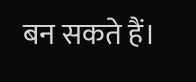बन सकते हैं।